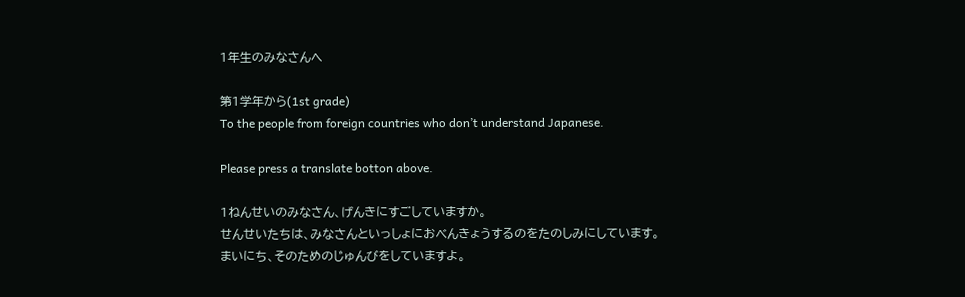1年生のみなさんへ

第1学年から(1st grade)
To the people from foreign countries who don’t understand Japanese.

Please press a translate botton above.

1ねんせいのみなさん、げんきにすごしていますか。
せんせいたちは、みなさんといっしょにおべんきょうするのをたのしみにしています。
まいにち、そのためのじゅんびをしていますよ。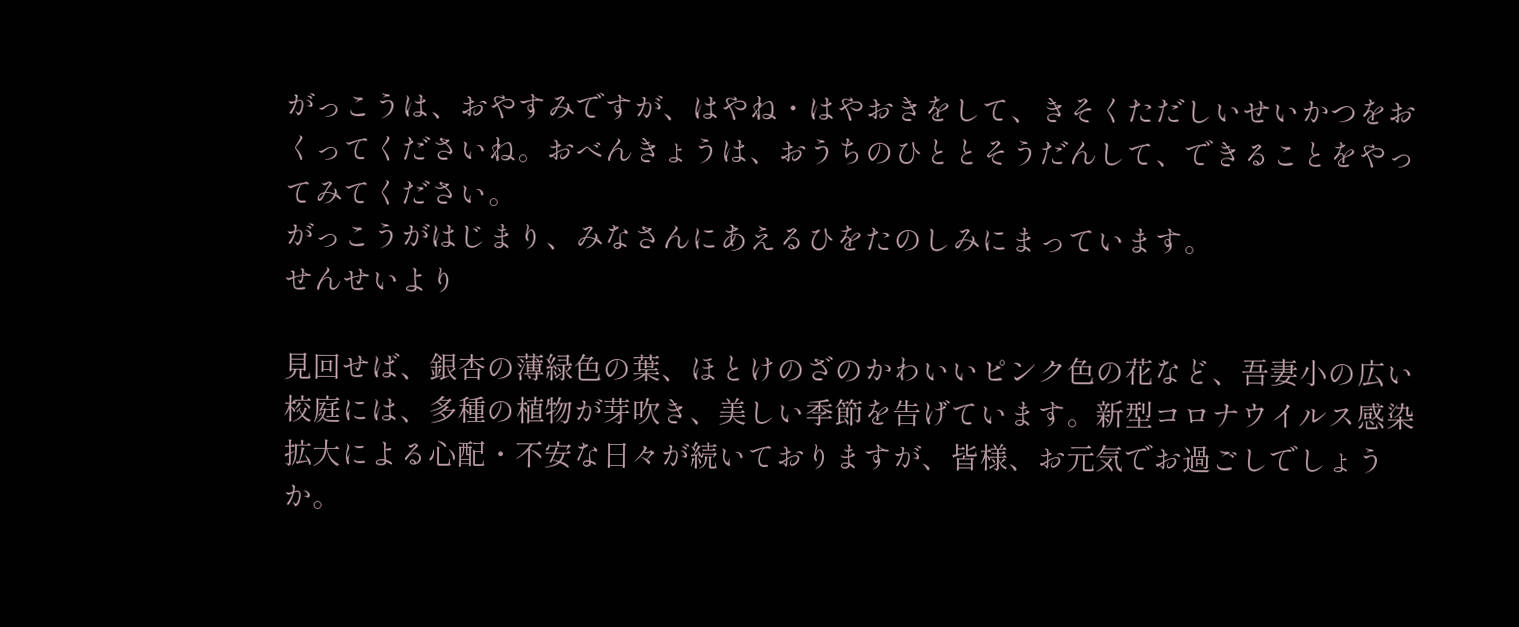がっこうは、おやすみですが、はやね・はやおきをして、きそくただしいせいかつをおくってくださいね。おべんきょうは、おうちのひととそうだんして、できることをやってみてください。
がっこうがはじまり、みなさんにあえるひをたのしみにまっています。
せんせいより

見回せば、銀杏の薄緑色の葉、ほとけのざのかわいいピンク色の花など、吾妻小の広い校庭には、多種の植物が芽吹き、美しい季節を告げています。新型コロナウイルス感染拡大による心配・不安な日々が続いておりますが、皆様、お元気でお過ごしでしょうか。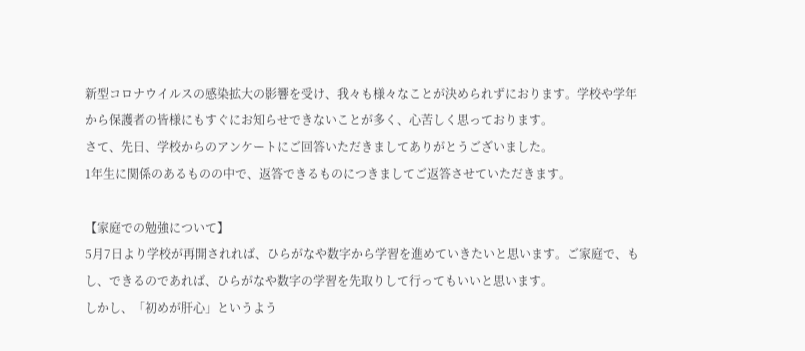新型コロナウイルスの感染拡大の影響を受け、我々も様々なことが決められずにおります。学校や学年から保護者の皆様にもすぐにお知らせできないことが多く、心苦しく思っております。
さて、先日、学校からのアンケートにご回答いただきましてありがとうございました。
1年生に関係のあるものの中で、返答できるものにつきましてご返答させていただきます。

【家庭での勉強について】
5月7日より学校が再開されれば、ひらがなや数字から学習を進めていきたいと思います。ご家庭で、もし、できるのであれば、ひらがなや数字の学習を先取りして行ってもいいと思います。
しかし、「初めが肝心」というよう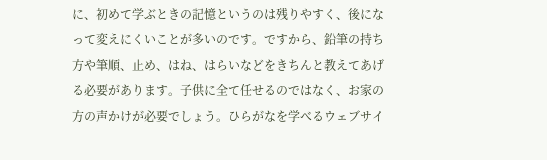に、初めて学ぶときの記憶というのは残りやすく、後になって変えにくいことが多いのです。ですから、鉛筆の持ち方や筆順、止め、はね、はらいなどをきちんと教えてあげる必要があります。子供に全て任せるのではなく、お家の方の声かけが必要でしょう。ひらがなを学べるウェブサイ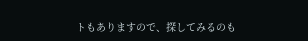トもありますので、探してみるのも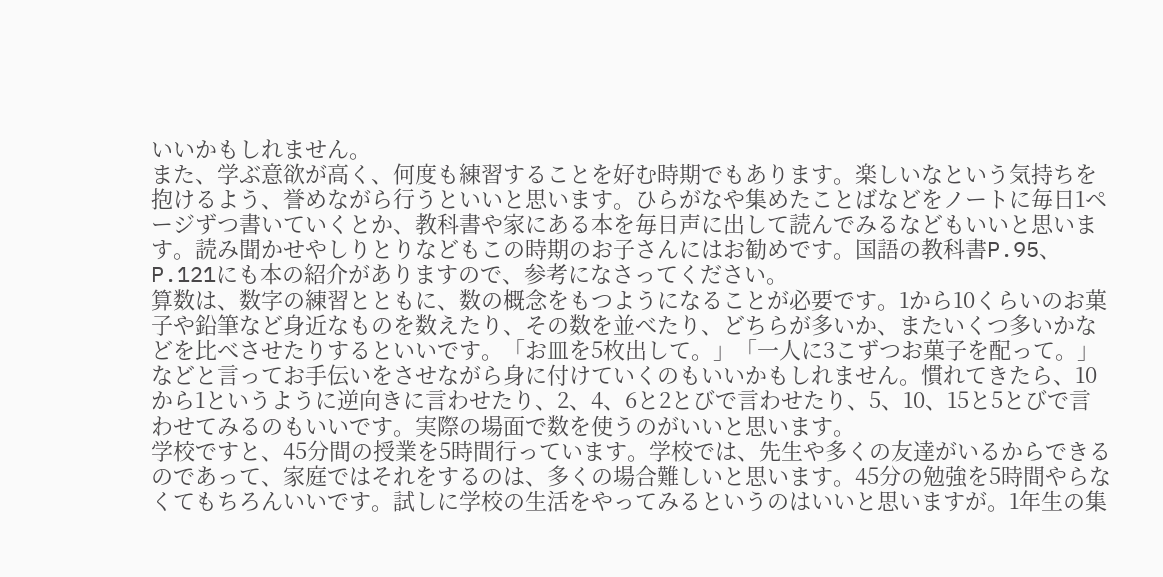いいかもしれません。
また、学ぶ意欲が高く、何度も練習することを好む時期でもあります。楽しいなという気持ちを抱けるよう、誉めながら行うといいと思います。ひらがなや集めたことばなどをノートに毎日1ページずつ書いていくとか、教科書や家にある本を毎日声に出して読んでみるなどもいいと思います。読み聞かせやしりとりなどもこの時期のお子さんにはお勧めです。国語の教科書P.95、P.121にも本の紹介がありますので、参考になさってください。
算数は、数字の練習とともに、数の概念をもつようになることが必要です。1から10くらいのお菓子や鉛筆など身近なものを数えたり、その数を並べたり、どちらが多いか、またいくつ多いかなどを比べさせたりするといいです。「お皿を5枚出して。」「一人に3こずつお菓子を配って。」などと言ってお手伝いをさせながら身に付けていくのもいいかもしれません。慣れてきたら、10から1というように逆向きに言わせたり、2、4、6と2とびで言わせたり、5、10、15と5とびで言わせてみるのもいいです。実際の場面で数を使うのがいいと思います。
学校ですと、45分間の授業を5時間行っています。学校では、先生や多くの友達がいるからできるのであって、家庭ではそれをするのは、多くの場合難しいと思います。45分の勉強を5時間やらなくてもちろんいいです。試しに学校の生活をやってみるというのはいいと思いますが。1年生の集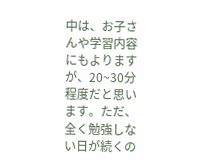中は、お子さんや学習内容にもよりますが、20~30分程度だと思います。ただ、全く勉強しない日が続くの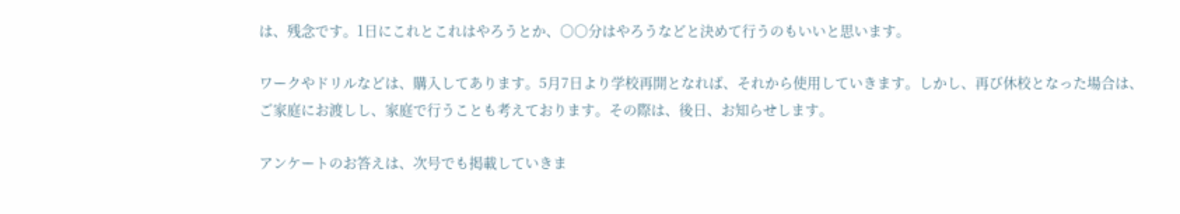は、残念です。1日にこれとこれはやろうとか、○○分はやろうなどと決めて行うのもいいと思います。

ワークやドリルなどは、購入してあります。5月7日より学校再開となれば、それから使用していきます。しかし、再び休校となった場合は、ご家庭にお渡しし、家庭で行うことも考えております。その際は、後日、お知らせします。

アンケートのお答えは、次号でも掲載していきま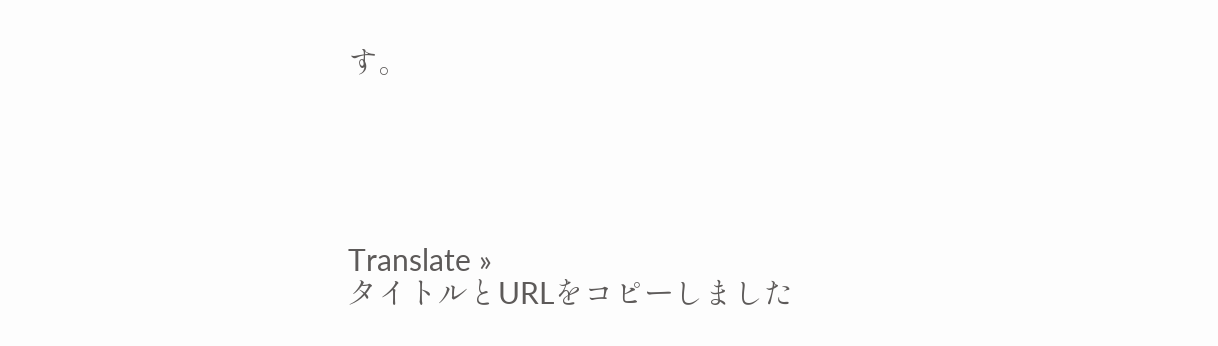す。





Translate »
タイトルとURLをコピーしました